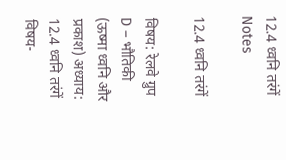12.4 ध्वनि तरंगें Notes

12.4 ध्वनि तरंगें

विषय: रेलवे ग्रुप D – भौतिकी (ऊष्मा ध्वनि और प्रकाश) अध्याय: 12.4 ध्वनि तरंगें विषय-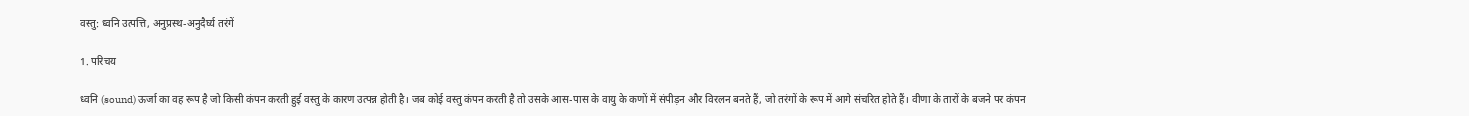वस्तु: ध्वनि उत्पत्ति, अनुप्रस्थ-अनुदैर्घ्य तरंगें

1. परिचय

ध्वनि (sound) ऊर्जा का वह रूप है जो किसी कंपन करती हुई वस्तु के कारण उत्पन्न होती है। जब कोई वस्तु कंपन करती है तो उसके आस-पास के वायु के कणों में संपीड़न और विरलन बनते हैं, जो तरंगों के रूप में आगे संचरित होते हैं। वीणा के तारों के बजने पर कंपन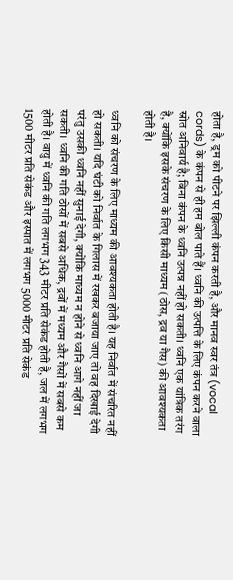होता है, ड्रम को पीटने पर झिल्ली कंपन करती है, और मानव स्वर तंत्र (vocal cords) के कंपन से ही हम बोल पाते हैं। ध्वनि की उत्पत्ति के लिए कंपन करने वाला स्रोत अनिवार्य है; बिना कंपन के ध्वनि उत्पन्न नहीं हो सकती। ध्वनि एक यांत्रिक तरंग है, क्योंकि इसके संचरण के लिए किसी माध्यम (ठोस, द्रव या गैस) की आवश्यकता होती है।

ध्वनि को संचरण के लिए माध्यम की आवश्यकता होती है। यह निर्वात में संचरित नहीं हो सकती। यदि घंटी को निर्वात के गिलास में रखकर बजाया जाए तो वह दिखाई देगी परंतु उसकी ध्वनि नहीं सुनाई देगी, क्योंकि माध्यम न होने से ध्वनि आगे नहीं जा सकती। ध्वनि की गति ठोसों में सबसे अधिक, द्रवों में मध्यम और गैसों में सबसे कम होती है। वायु में ध्वनि की गति लगभग 343 मीटर प्रति सेकंड होती है, जल में लगभग 1500 मीटर प्रति सेकंड और इस्पात में लगभग 5000 मीटर प्रति सेकंड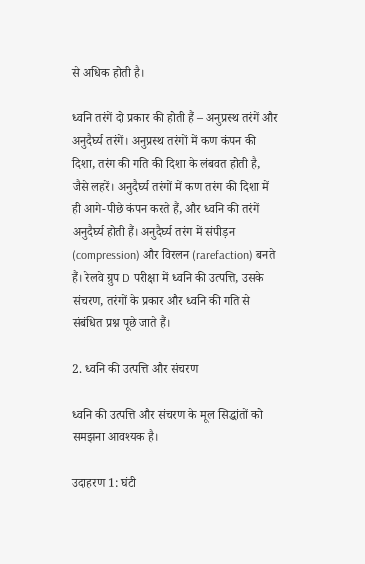से अधिक होती है।

ध्वनि तरंगें दो प्रकार की होती हैं – अनुप्रस्थ तरंगें और अनुदैर्घ्य तरंगें। अनुप्रस्थ तरंगों में कण कंपन की दिशा, तरंग की गति की दिशा के लंबवत होती है, जैसे लहरें। अनुदैर्घ्य तरंगों में कण तरंग की दिशा में ही आगे-पीछे कंपन करते हैं, और ध्वनि की तरंगें अनुदैर्घ्य होती हैं। अनुदैर्घ्य तरंग में संपीड़न (compression) और विरलन (rarefaction) बनते हैं। रेलवे ग्रुप D परीक्षा में ध्वनि की उत्पत्ति, उसके संचरण, तरंगों के प्रकार और ध्वनि की गति से संबंधित प्रश्न पूछे जाते हैं।

2. ध्वनि की उत्पत्ति और संचरण

ध्वनि की उत्पत्ति और संचरण के मूल सिद्धांतों को समझना आवश्यक है।

उदाहरण 1: घंटी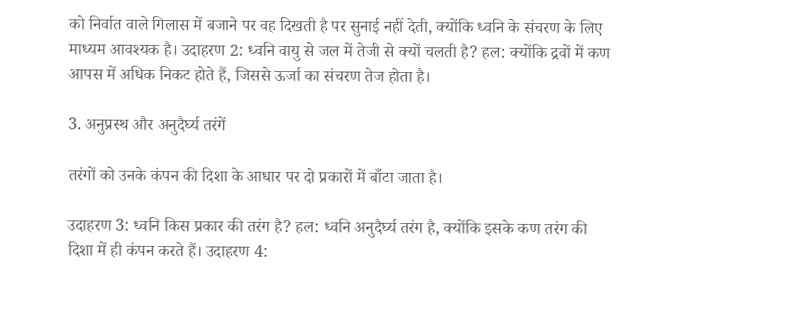को निर्वात वाले गिलास में बजाने पर वह दिखती है पर सुनाई नहीं देती, क्योंकि ध्वनि के संचरण के लिए माध्यम आवश्यक है। उदाहरण 2: ध्वनि वायु से जल में तेजी से क्यों चलती है? हल: क्योंकि द्रवों में कण आपस में अधिक निकट होते हैं, जिससे ऊर्जा का संचरण तेज होता है।

3. अनुप्रस्थ और अनुदैर्घ्य तरंगें

तरंगों को उनके कंपन की दिशा के आधार पर दो प्रकारों में बाँटा जाता है।

उदाहरण 3: ध्वनि किस प्रकार की तरंग है? हल: ध्वनि अनुदैर्घ्य तरंग है, क्योंकि इसके कण तरंग की दिशा में ही कंपन करते हैं। उदाहरण 4: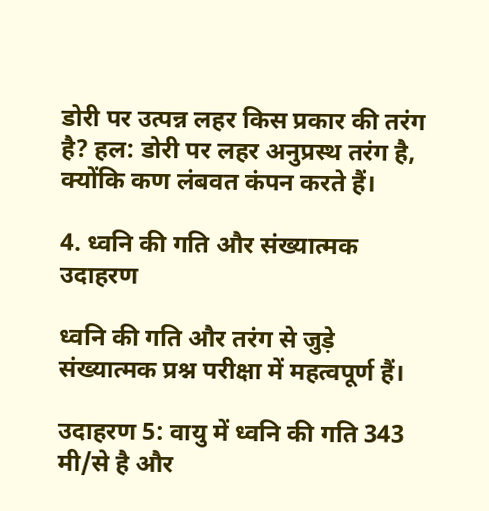डोरी पर उत्पन्न लहर किस प्रकार की तरंग है? हल: डोरी पर लहर अनुप्रस्थ तरंग है, क्योंकि कण लंबवत कंपन करते हैं।

4. ध्वनि की गति और संख्यात्मक उदाहरण

ध्वनि की गति और तरंग से जुड़े संख्यात्मक प्रश्न परीक्षा में महत्वपूर्ण हैं।

उदाहरण 5: वायु में ध्वनि की गति 343 मी/से है और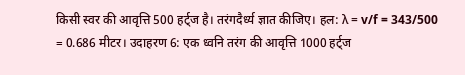किसी स्वर की आवृत्ति 500 हर्ट्ज है। तरंगदैर्ध्य ज्ञात कीजिए। हल: λ = v/f = 343/500 = 0.686 मीटर। उदाहरण 6: एक ध्वनि तरंग की आवृत्ति 1000 हर्ट्ज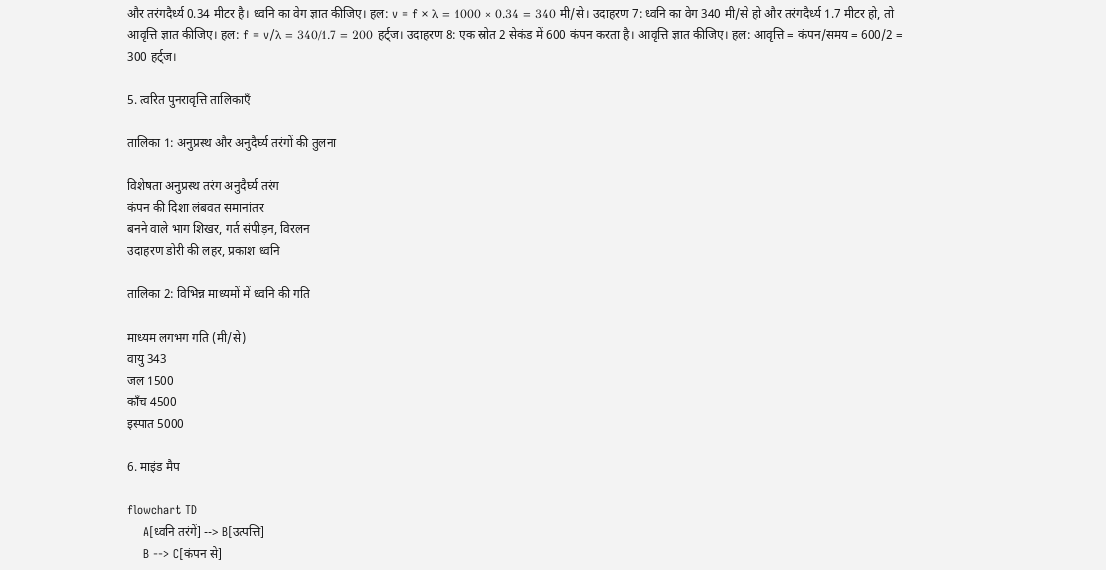और तरंगदैर्ध्य 0.34 मीटर है। ध्वनि का वेग ज्ञात कीजिए। हल: v = f × λ = 1000 × 0.34 = 340 मी/से। उदाहरण 7: ध्वनि का वेग 340 मी/से हो और तरंगदैर्ध्य 1.7 मीटर हो, तो आवृत्ति ज्ञात कीजिए। हल: f = v/λ = 340/1.7 = 200 हर्ट्ज। उदाहरण 8: एक स्रोत 2 सेकंड में 600 कंपन करता है। आवृत्ति ज्ञात कीजिए। हल: आवृत्ति = कंपन/समय = 600/2 = 300 हर्ट्ज।

5. त्वरित पुनरावृत्ति तालिकाएँ

तालिका 1: अनुप्रस्थ और अनुदैर्घ्य तरंगों की तुलना

विशेषता अनुप्रस्थ तरंग अनुदैर्घ्य तरंग
कंपन की दिशा लंबवत समानांतर
बनने वाले भाग शिखर, गर्त संपीड़न, विरलन
उदाहरण डोरी की लहर, प्रकाश ध्वनि

तालिका 2: विभिन्न माध्यमों में ध्वनि की गति

माध्यम लगभग गति (मी/से)
वायु 343
जल 1500
काँच 4500
इस्पात 5000

6. माइंड मैप

flowchart TD
    A[ध्वनि तरंगें] --> B[उत्पत्ति]
    B --> C[कंपन से]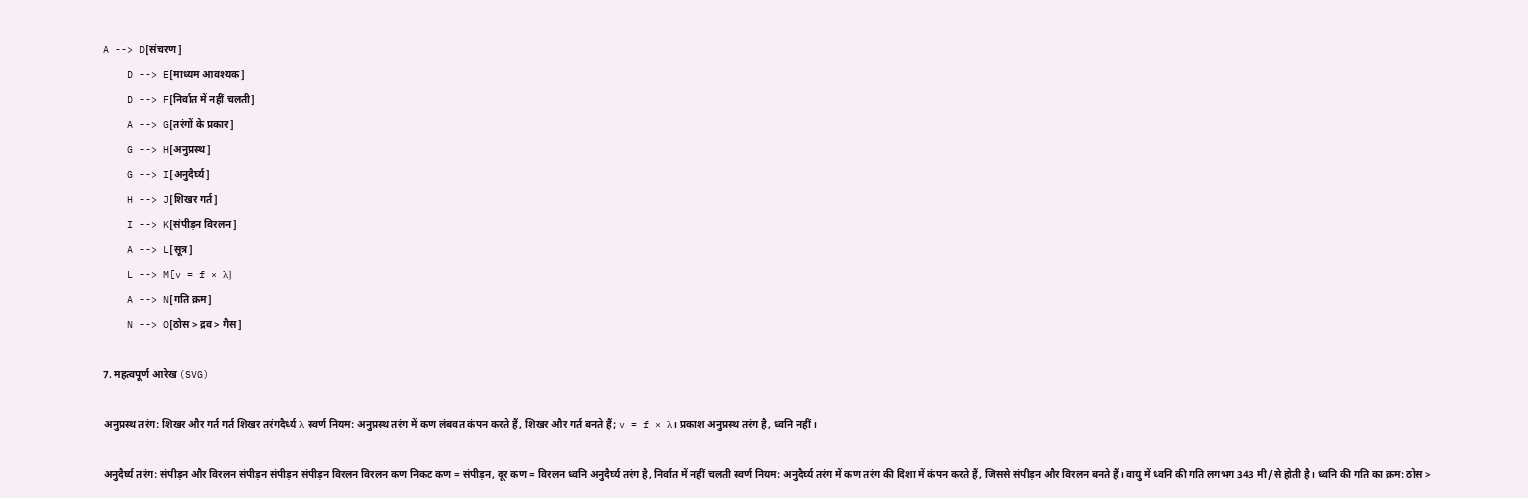A --> D[संचरण]
    D --> E[माध्यम आवश्यक]
    D --> F[निर्वात में नहीं चलती]
    A --> G[तरंगों के प्रकार]
    G --> H[अनुप्रस्थ]
    G --> I[अनुदैर्घ्य]
    H --> J[शिखर गर्त]
    I --> K[संपीड़न विरलन]
    A --> L[सूत्र]
    L --> M[v = f × λ]
    A --> N[गति क्रम]
    N --> O[ठोस > द्रव > गैस]

7. महत्वपूर्ण आरेख (SVG)

अनुप्रस्थ तरंग: शिखर और गर्त गर्त शिखर तरंगदैर्ध्य λ स्वर्ण नियम: अनुप्रस्थ तरंग में कण लंबवत कंपन करते हैं, शिखर और गर्त बनते हैं; v = f × λ। प्रकाश अनुप्रस्थ तरंग है, ध्वनि नहीं।

अनुदैर्घ्य तरंग: संपीड़न और विरलन संपीड़न संपीड़न संपीड़न विरलन विरलन कण निकट कण = संपीड़न, दूर कण = विरलन ध्वनि अनुदैर्घ्य तरंग है, निर्वात में नहीं चलती स्वर्ण नियम: अनुदैर्घ्य तरंग में कण तरंग की दिशा में कंपन करते हैं, जिससे संपीड़न और विरलन बनते हैं। वायु में ध्वनि की गति लगभग 343 मी/से होती है। ध्वनि की गति का क्रम: ठोस >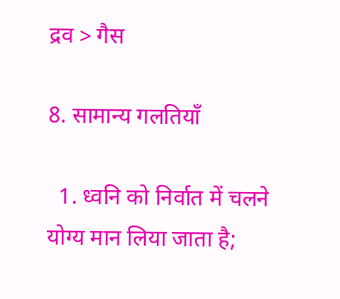द्रव > गैस

8. सामान्य गलतियाँ

  1. ध्वनि को निर्वात में चलने योग्य मान लिया जाता है;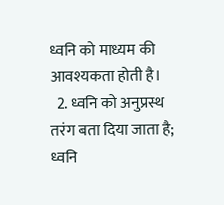ध्वनि को माध्यम की आवश्यकता होती है।
  2. ध्वनि को अनुप्रस्थ तरंग बता दिया जाता है; ध्वनि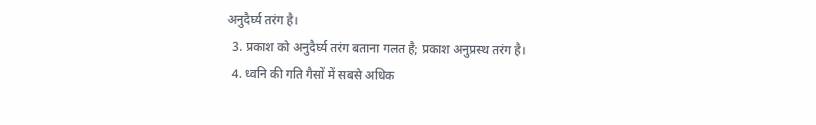अनुदैर्घ्य तरंग है।
  3. प्रकाश को अनुदैर्घ्य तरंग बताना गलत है; प्रकाश अनुप्रस्थ तरंग है।
  4. ध्वनि की गति गैसों में सबसे अधिक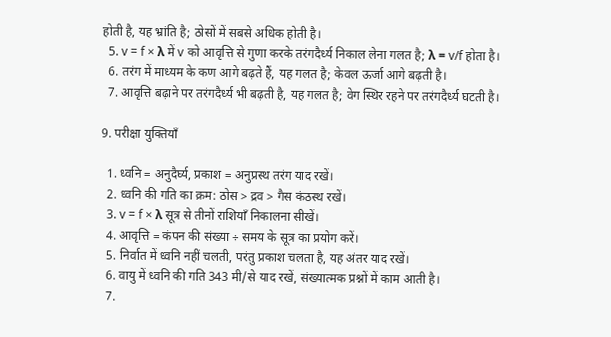होती है, यह भ्रांति है; ठोसों में सबसे अधिक होती है।
  5. v = f × λ में v को आवृत्ति से गुणा करके तरंगदैर्ध्य निकाल लेना गलत है; λ = v/f होता है।
  6. तरंग में माध्यम के कण आगे बढ़ते हैं, यह गलत है; केवल ऊर्जा आगे बढ़ती है।
  7. आवृत्ति बढ़ाने पर तरंगदैर्ध्य भी बढ़ती है, यह गलत है; वेग स्थिर रहने पर तरंगदैर्ध्य घटती है।

9. परीक्षा युक्तियाँ

  1. ध्वनि = अनुदैर्घ्य, प्रकाश = अनुप्रस्थ तरंग याद रखें।
  2. ध्वनि की गति का क्रम: ठोस > द्रव > गैस कंठस्थ रखें।
  3. v = f × λ सूत्र से तीनों राशियाँ निकालना सीखें।
  4. आवृत्ति = कंपन की संख्या ÷ समय के सूत्र का प्रयोग करें।
  5. निर्वात में ध्वनि नहीं चलती, परंतु प्रकाश चलता है, यह अंतर याद रखें।
  6. वायु में ध्वनि की गति 343 मी/से याद रखें, संख्यात्मक प्रश्नों में काम आती है।
  7.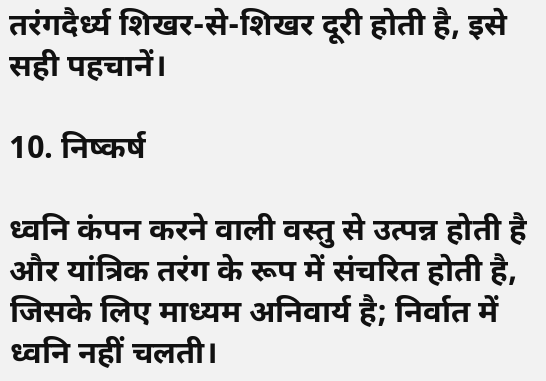तरंगदैर्ध्य शिखर-से-शिखर दूरी होती है, इसे सही पहचानें।

10. निष्कर्ष

ध्वनि कंपन करने वाली वस्तु से उत्पन्न होती है और यांत्रिक तरंग के रूप में संचरित होती है, जिसके लिए माध्यम अनिवार्य है; निर्वात में ध्वनि नहीं चलती।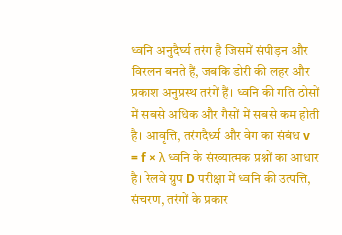ध्वनि अनुदैर्घ्य तरंग है जिसमें संपीड़न और विरलन बनते हैं, जबकि डोरी की लहर और प्रकाश अनुप्रस्थ तरंगें हैं। ध्वनि की गति ठोसों में सबसे अधिक और गैसों में सबसे कम होती है। आवृत्ति, तरंगदैर्ध्य और वेग का संबंध v = f × λ ध्वनि के संख्यात्मक प्रश्नों का आधार है। रेलवे ग्रुप D परीक्षा में ध्वनि की उत्पत्ति, संचरण, तरंगों के प्रकार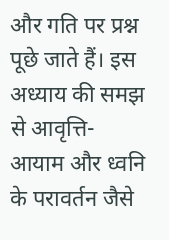और गति पर प्रश्न पूछे जाते हैं। इस अध्याय की समझ से आवृत्ति-आयाम और ध्वनि के परावर्तन जैसे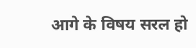आगे के विषय सरल हो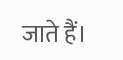जाते हैं।